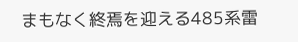まもなく終焉を迎える485系雷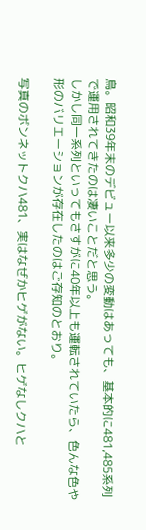鳥。昭和39年末のデビュー以来多少の変動はあっても、基本的に481,485系列で運用されてきたのは凄いことだと思う。
しかし同一系列といってもさすがに40年以上も運転されていたら、色んな色や形のバリエーションが存在したのはご存知のとおり。

写真のボンネットクハ481、実はなぜかヒゲがない。ヒゲなしクハと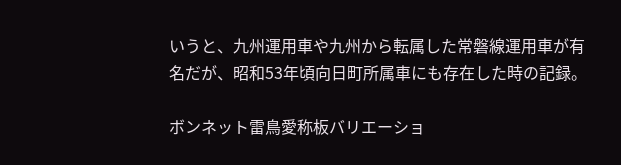いうと、九州運用車や九州から転属した常磐線運用車が有名だが、昭和53年頃向日町所属車にも存在した時の記録。

ボンネット雷鳥愛称板バリエーショ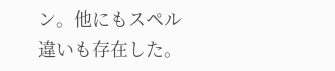ン。他にもスペル違いも存在した。